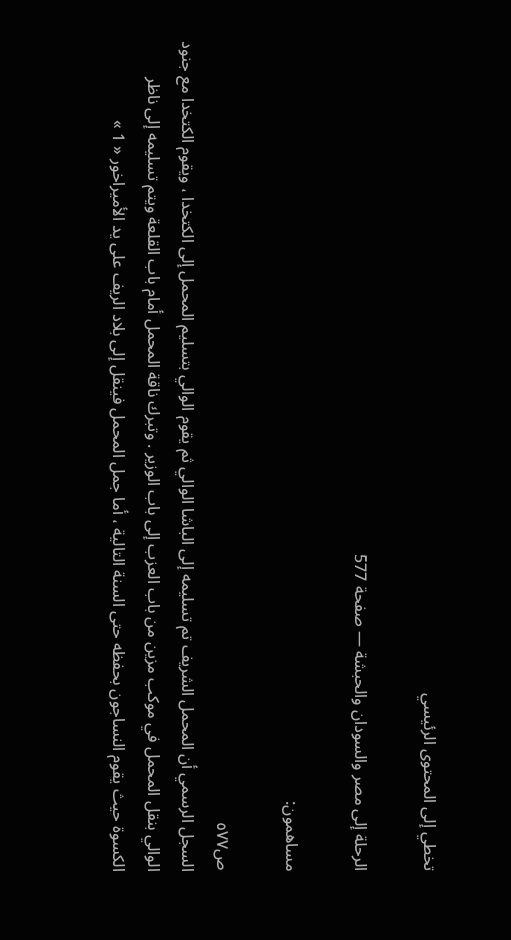تخطي إلى المحتوى الرئيسي

الرحلة إلى مصر والسودان والحبشة — صفحة 577

مساهمون:

ص٥٧٧
السجل الرسمي أن المحمل الشريف تم تسليمه إلى الباشا الوالي ثم يقوم الوالي بتسليم المحمل إلى الكتخدا ، ويقوم الكتخدا مع جنود الوالي بنقل المحمل في موكب مزين من باب العزب إلى باب الوزير . وتبرك ناقة المحمل أمام باب القلعة ويتم تسليمه إلى ناظر الكسوة حيث يقوم النساجون بحفظه حتى السنة التالية ، أما جمل المحمل فينقل إلى بلاد الريف على يد الأميراخور « 1 »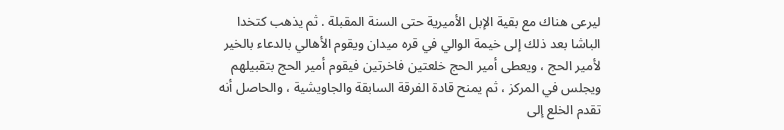ليرعى هناك مع بقية الإبل الأميرية حتى السنة المقبلة . ثم يذهب كتخدا الباشا بعد ذلك إلى خيمة الوالي في قره ميدان ويقوم الأهالي بالدعاء بالخير لأمير الحج ، ويعطى أمير الحج خلعتين فاخرتين فيقوم أمير الحج بتقبيلهم ويجلس في المركز ، ثم يمنح قادة الفرقة السابقة والجاويشية ، والحاصل أنه تقدم الخلع إلى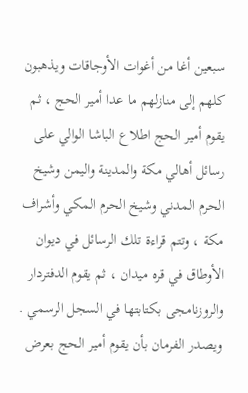سبعين أغا من أغوات الأوجاقات ويذهبون كلهم إلى منازلهم ما عدا أمير الحج ، ثم يقوم أمير الحج اطلاع الباشا الوالي على رسائل أهالي مكة والمدينة واليمن وشيخ الحرم المدني وشيخ الحرم المكي وأشراف مكة ، وتتم قراءة تلك الرسائل في ديوان الأوطاق في قره ميدان ، ثم يقوم الدفتردار والروزنامجى بكتابتها في السجل الرسمي . ويصدر الفرمان بأن يقوم أمير الحج بعرض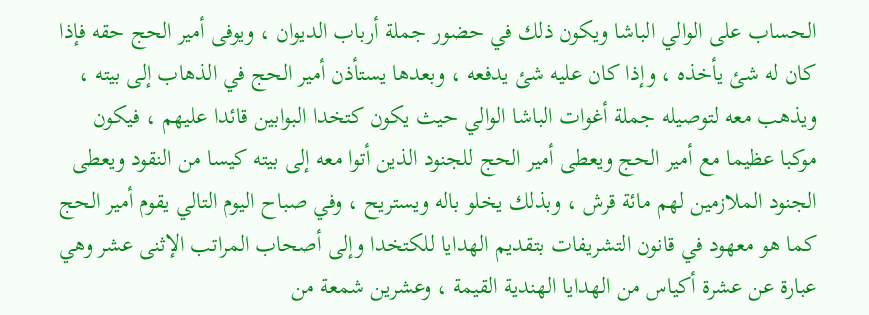الحساب على الوالي الباشا ويكون ذلك في حضور جملة أرباب الديوان ، ويوفى أمير الحج حقه فإذا كان له شئ يأخذه ، وإذا كان عليه شئ يدفعه ، وبعدها يستأذن أمير الحج في الذهاب إلى بيته ، ويذهب معه لتوصيله جملة أغوات الباشا الوالي حيث يكون كتخدا البوابين قائدا عليهم ، فيكون موكبا عظيما مع أمير الحج ويعطى أمير الحج للجنود الذين أتوا معه إلى بيته كيسا من النقود ويعطى الجنود الملازمين لهم مائة قرش ، وبذلك يخلو باله ويستريح ، وفي صباح اليوم التالي يقوم أمير الحج كما هو معهود في قانون التشريفات بتقديم الهدايا للكتخدا وإلى أصحاب المراتب الإثنى عشر وهي عبارة عن عشرة أكياس من الهدايا الهندية القيمة ، وعشرين شمعة من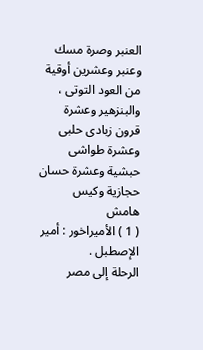العنبر وصرة مسك وعنبر وعشرين أوقية من العود التوتى ، والبنزهير وعشرة قرون زبادى حلبى وعشرة طواشى حبشية وعشرة حسان حجازية وكيس
هامش
( 1 ) الأميراخور : أمير الإصطبل .
الرحلة إلى مصر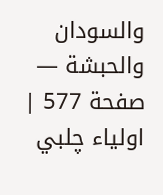والسودان والحبشة — صفحة 577 | اولياء چلبي